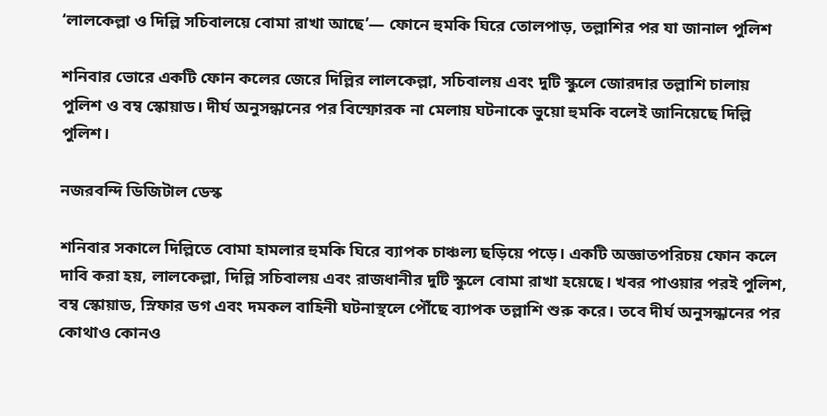‘লালকেল্লা ও দিল্লি সচিবালয়ে বোমা রাখা আছে’— ফোনে হুমকি ঘিরে তোলপাড়, তল্লাশির পর যা জানাল পুলিশ

শনিবার ভোরে একটি ফোন কলের জেরে দিল্লির লালকেল্লা, সচিবালয় এবং দুটি স্কুলে জোরদার তল্লাশি চালায় পুলিশ ও বম্ব স্কোয়াড। দীর্ঘ অনুসন্ধানের পর বিস্ফোরক না মেলায় ঘটনাকে ভুয়ো হুমকি বলেই জানিয়েছে দিল্লি পুলিশ।

নজরবন্দি ডিজিটাল ডেস্ক

শনিবার সকালে দিল্লিতে বোমা হামলার হুমকি ঘিরে ব্যাপক চাঞ্চল্য ছড়িয়ে পড়ে। একটি অজ্ঞাতপরিচয় ফোন কলে দাবি করা হয়, লালকেল্লা, দিল্লি সচিবালয় এবং রাজধানীর দুটি স্কুলে বোমা রাখা হয়েছে। খবর পাওয়ার পরই পুলিশ, বম্ব স্কোয়াড, স্নিফার ডগ এবং দমকল বাহিনী ঘটনাস্থলে পৌঁছে ব্যাপক তল্লাশি শুরু করে। তবে দীর্ঘ অনুসন্ধানের পর কোথাও কোনও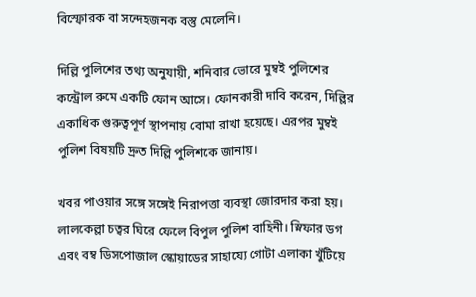বিস্ফোরক বা সন্দেহজনক বস্তু মেলেনি।

দিল্লি পুলিশের তথ্য অনুযায়ী, শনিবার ভোরে মুম্বই পুলিশের কন্ট্রোল রুমে একটি ফোন আসে। ফোনকারী দাবি করেন, দিল্লির একাধিক গুরুত্বপূর্ণ স্থাপনায় বোমা রাখা হয়েছে। এরপর মুম্বই পুলিশ বিষয়টি দ্রুত দিল্লি পুলিশকে জানায়।

খবর পাওয়ার সঙ্গে সঙ্গেই নিরাপত্তা ব্যবস্থা জোরদার করা হয়। লালকেল্লা চত্বর ঘিরে ফেলে বিপুল পুলিশ বাহিনী। স্নিফার ডগ এবং বম্ব ডিসপোজাল স্কোয়াডের সাহায্যে গোটা এলাকা খুঁটিয়ে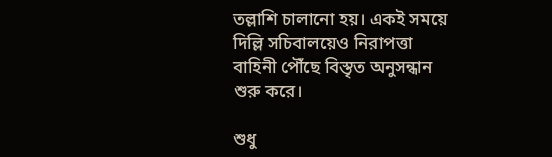তল্লাশি চালানো হয়। একই সময়ে দিল্লি সচিবালয়েও নিরাপত্তা বাহিনী পৌঁছে বিস্তৃত অনুসন্ধান শুরু করে।

শুধু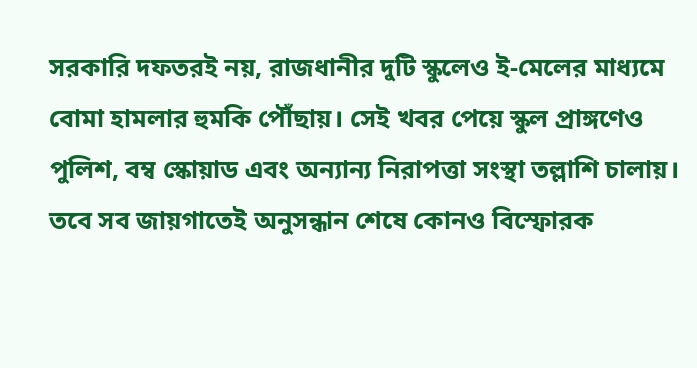সরকারি দফতরই নয়, রাজধানীর দুটি স্কুলেও ই-মেলের মাধ্যমে বোমা হামলার হুমকি পৌঁছায়। সেই খবর পেয়ে স্কুল প্রাঙ্গণেও পুলিশ, বম্ব স্কোয়াড এবং অন্যান্য নিরাপত্তা সংস্থা তল্লাশি চালায়। তবে সব জায়গাতেই অনুসন্ধান শেষে কোনও বিস্ফোরক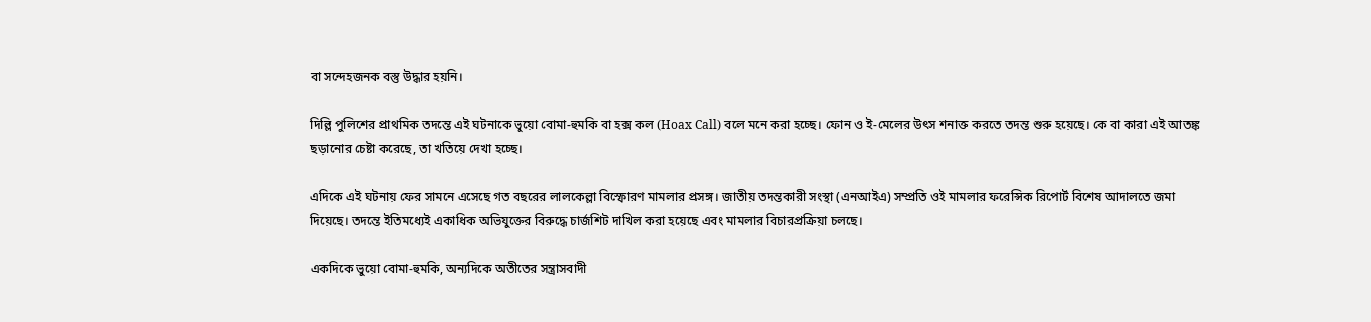বা সন্দেহজনক বস্তু উদ্ধার হয়নি।

দিল্লি পুলিশের প্রাথমিক তদন্তে এই ঘটনাকে ভুয়ো বোমা-হুমকি বা হক্স কল (Hoax Call) বলে মনে করা হচ্ছে। ফোন ও ই-মেলের উৎস শনাক্ত করতে তদন্ত শুরু হয়েছে। কে বা কারা এই আতঙ্ক ছড়ানোর চেষ্টা করেছে, তা খতিয়ে দেখা হচ্ছে।

এদিকে এই ঘটনায় ফের সামনে এসেছে গত বছরের লালকেল্লা বিস্ফোরণ মামলার প্রসঙ্গ। জাতীয় তদন্তকারী সংস্থা (এনআইএ) সম্প্রতি ওই মামলার ফরেন্সিক রিপোর্ট বিশেষ আদালতে জমা দিয়েছে। তদন্তে ইতিমধ্যেই একাধিক অভিযুক্তের বিরুদ্ধে চার্জশিট দাখিল করা হয়েছে এবং মামলার বিচারপ্রক্রিয়া চলছে।

একদিকে ভুয়ো বোমা-হুমকি, অন্যদিকে অতীতের সন্ত্রাসবাদী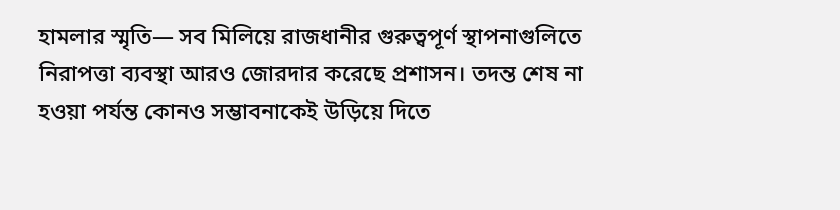হামলার স্মৃতি— সব মিলিয়ে রাজধানীর গুরুত্বপূর্ণ স্থাপনাগুলিতে নিরাপত্তা ব্যবস্থা আরও জোরদার করেছে প্রশাসন। তদন্ত শেষ না হওয়া পর্যন্ত কোনও সম্ভাবনাকেই উড়িয়ে দিতে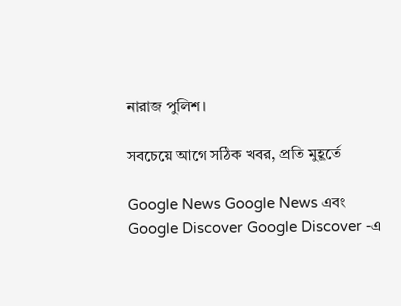নারাজ পুলিশ।

সবচেয়ে আগে সঠিক খবর, প্রতি মুহূর্তে

Google News Google News এবং Google Discover Google Discover -এ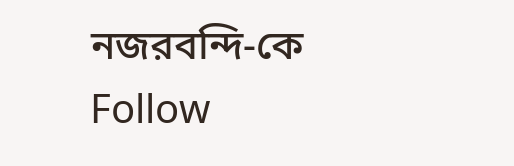নজরবন্দি-কে Follow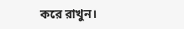করে রাখুন।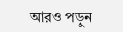আরও পড়ুন